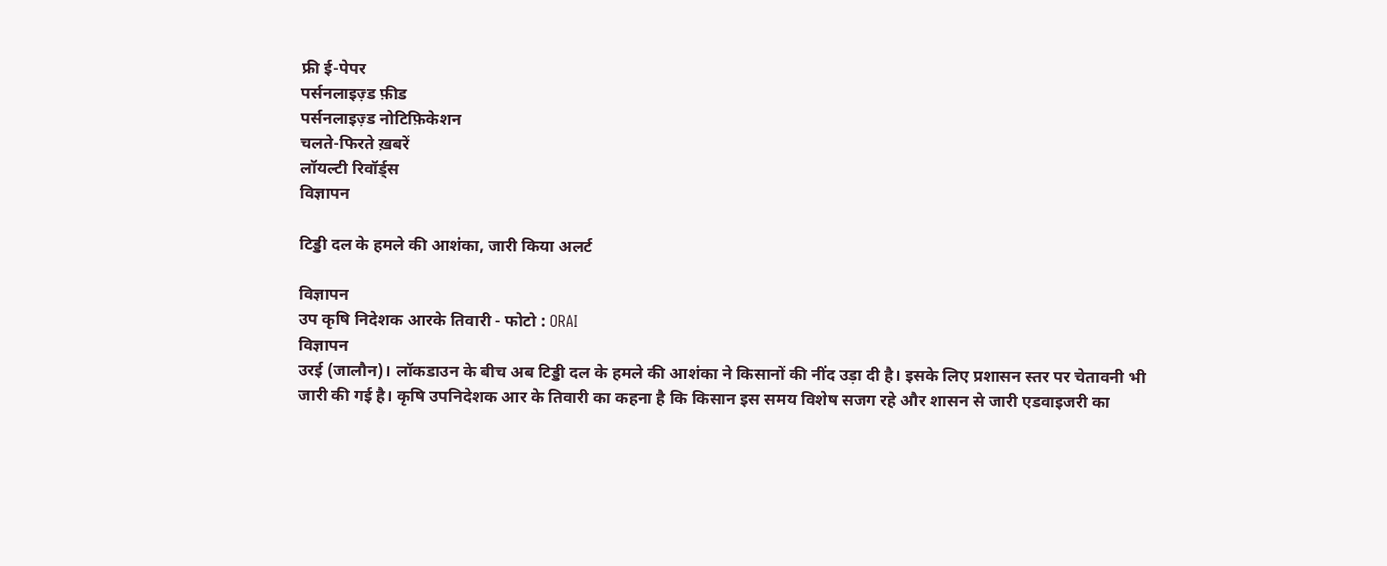फ्री ई-पेपर
पर्सनलाइज़्ड फ़ीड
पर्सनलाइज़्ड नोटिफ़िकेशन
चलते-फिरते ख़बरें
लॉयल्टी रिवॉर्ड्स
विज्ञापन

टिड्डी दल के हमले की आशंका, जारी किया अलर्ट

विज्ञापन
उप कृषि निदेशक आरके तिवारी - फोटो : ORAI
विज्ञापन
उरई (जालौन)। लॉकडाउन के बीच अब टिड्डी दल के हमले की आशंका ने किसानों की नींद उड़ा दी है। इसके लिए प्रशासन स्तर पर चेतावनी भी जारी की गई है। कृषि उपनिदेशक आर के तिवारी का कहना है कि किसान इस समय विशेष सजग रहे और शासन से जारी एडवाइजरी का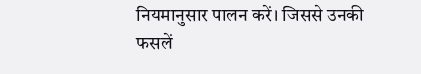नियमानुसार पालन करें। जिससे उनकी फसलें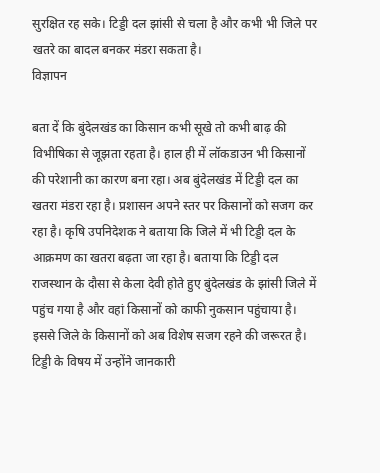सुरक्षित रह सके। टिड्डी दल झांसी से चला है और कभी भी जिले पर खतरे का बादल बनकर मंडरा सकता है।
विज्ञापन

बता दें कि बुंदेलखंड का किसान कभी सूखे तो कभी बाढ़ की विभीषिका से जूझता रहता है। हाल ही में लॉकडाउन भी किसानों की परेशानी का कारण बना रहा। अब बुंदेलखंड में टिड्डी दल का खतरा मंडरा रहा है। प्रशासन अपने स्तर पर किसानों को सजग कर रहा है। कृषि उपनिदेशक ने बताया कि जिले में भी टिड्डी दल के आक्रमण का खतरा बढ़ता जा रहा है। बताया कि टिड्डी दल राजस्थान के दौसा से केला देवी होते हुए बुंदेलखंड के झांसी जिले में पहुंच गया है और वहां किसानों को काफी नुकसान पहुंचाया है। इससे जिले के किसानों को अब विशेष सजग रहने की जरूरत है।
टिड्डी के विषय में उन्होंने जानकारी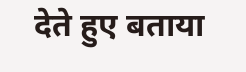देते हुए बताया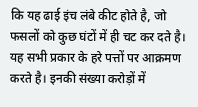कि यह ढाई इंच लंबे कीट होते है, जो फसलों को कुछ घंटों में ही चट कर दते है। यह सभी प्रकार के हरे पत्तों पर आक्रमण करते है। इनकी संख्या करोड़ों में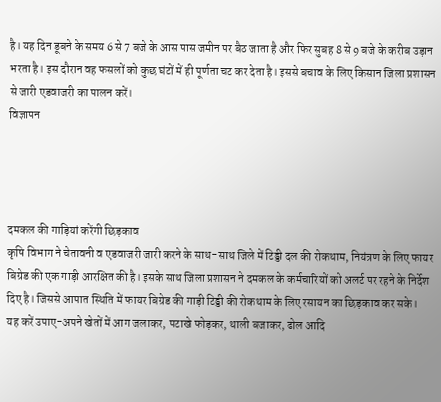है। यह दिन डूबने के समय 6 से 7 बजे के आस पास जमीन पर बैठ जाता है और फिर सुबह 8 से 9 बजे के करीब उड़ान भरता है। इस दौरान वह फसलों को कुछ घंटों में ही पूर्णता चट कर देता है। इससे बचाव के लिए किसान जिला प्रशासन से जारी एडवाजरी का पालन करें।
विज्ञापन




दमकल की गाड़ियां करेंगी छिड़काव
कृषि विभाग ने चेतावनी व एडवाजरी जारी करने के साथ-साथ जिले में टिड्डी दल की रोकथाम, नियंत्रण के लिए फायर बिग्रेड की एक गाड़ी आरक्षित की है। इसके साथ जिला प्रशासन ने दमकल के कर्मचारियों को अलर्ट पर रहने के निर्देश दिए है। जिससे आपात स्थिति में फायर बिग्रेड की गाड़ी टिड्डी की रोकथाम के लिए रसायन का छिड़काव कर सके।
यह करें उपाए-अपने खेतों में आग जलाकर, पटाखे फोड़कर, थाली बजाकर, ढोल आदि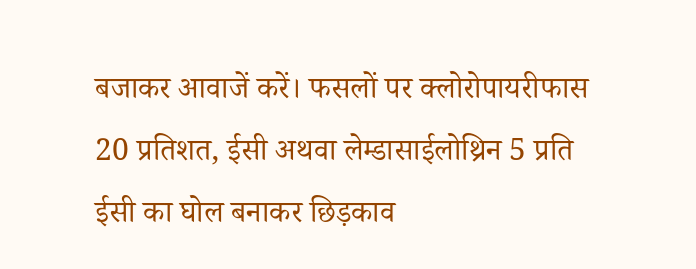बजाकर आवाजें करें। फसलों पर क्लोरोपायरीफास 20 प्रतिशत, ईसी अथवा लेम्डासाईलोथ्रिन 5 प्रति ईसी का घोल बनाकर छिड़काव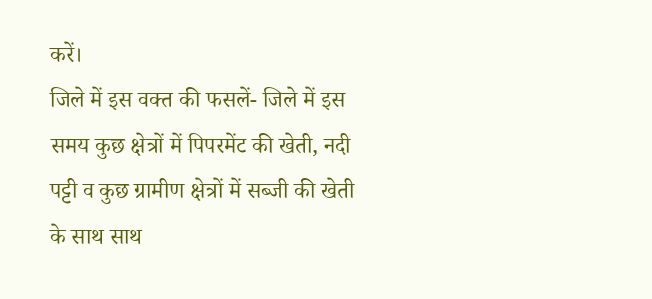करें।
जिले में इस वक्त की फसलें- जिले में इस समय कुछ क्षेत्रों में पिपरमेंट की खेती, नदी पट्टी व कुछ ग्रामीण क्षेत्रों में सब्जी की खेती के साथ साथ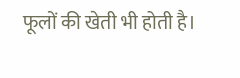फूलों की खेती भी होती है।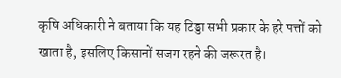कृषि अधिकारी ने बताया कि यह टिड्डा सभी प्रकार के हरे पत्तों को खाता है, इसलिए किसानों सजग रहने की जरूरत है।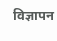विज्ञापन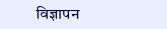विज्ञापन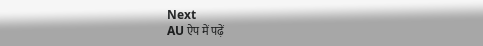Next
AU ऐप में पढ़ें